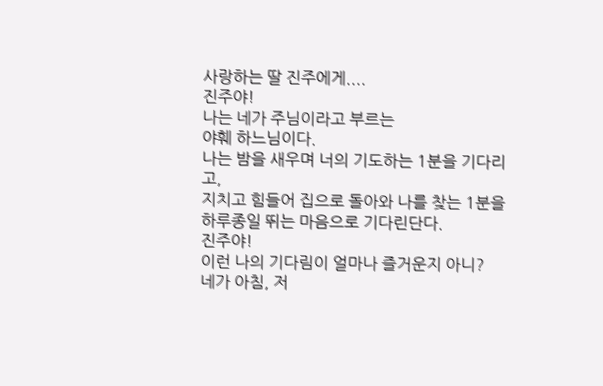사랑하는 딸 진주에게....
진주야!
나는 네가 주님이라고 부르는
야훼 하느님이다.
나는 밤을 새우며 너의 기도하는 1분을 기다리고,
지치고 힘들어 집으로 돌아와 나를 찾는 1분을
하루종일 뛰는 마음으로 기다린단다.
진주야!
이런 나의 기다림이 얼마나 즐거운지 아니?
네가 아침, 저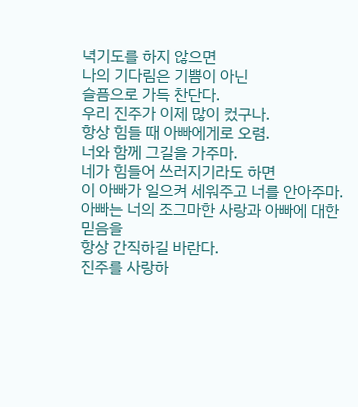녁기도를 하지 않으면
나의 기다림은 기쁨이 아닌
슬픔으로 가득 찬단다.
우리 진주가 이제 많이 컸구나.
항상 힘들 때 아빠에게로 오렴.
너와 함께 그길을 가주마.
네가 힘들어 쓰러지기라도 하면
이 아빠가 일으켜 세워주고 너를 안아주마.
아빠는 너의 조그마한 사랑과 아빠에 대한 믿음을
항상 간직하길 바란다.
진주를 사랑하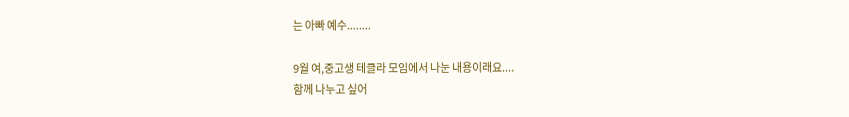는 아빠 예수........

9월 여,중고생 테클라 모임에서 나눈 내용이래요....
함께 나누고 싶어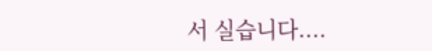서 실습니다....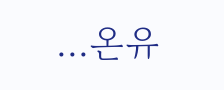...온유